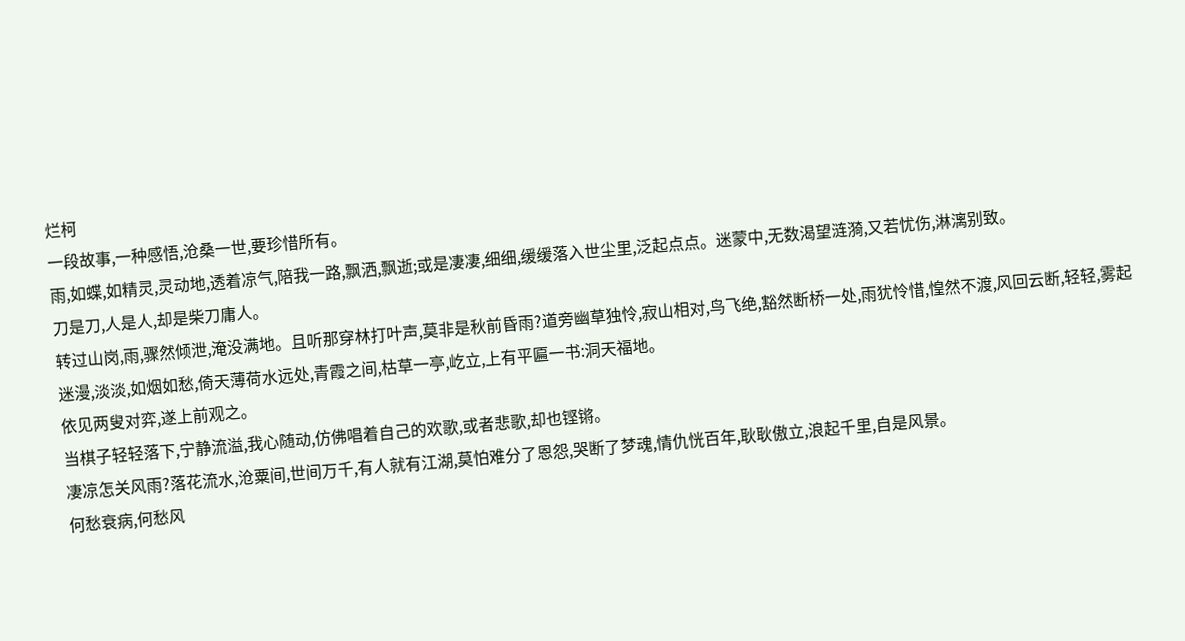烂柯
一段故事,一种感悟,沧桑一世,要珍惜所有。
雨,如蝶,如精灵,灵动地,透着凉气,陪我一路,飘洒,飘逝;或是凄凄,细细,缓缓落入世尘里,泛起点点。迷蒙中,无数渴望涟漪,又若忧伤,淋漓别致。
刀是刀,人是人,却是柴刀庸人。
转过山岗,雨,骤然倾泄,淹没满地。且听那穿林打叶声,莫非是秋前昏雨?道旁幽草独怜,寂山相对,鸟飞绝,豁然断桥一处,雨犹怜惜,惶然不渡,风回云断,轻轻,雾起迷漫,淡淡,如烟如愁,倚天薄荷水远处,青霞之间,枯草一亭,屹立,上有平匾一书:洞天福地。
依见两叟对弈,遂上前观之。
当棋子轻轻落下,宁静流溢,我心随动,仿佛唱着自己的欢歌,或者悲歌,却也铿锵。
凄凉怎关风雨?落花流水,沧粟间,世间万千,有人就有江湖,莫怕难分了恩怨,哭断了梦魂,情仇恍百年,耿耿傲立,浪起千里,自是风景。
何愁衰病,何愁风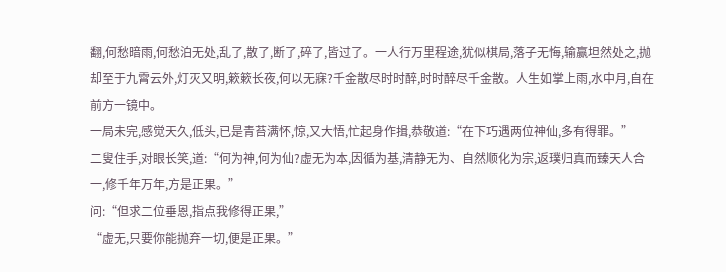翻,何愁暗雨,何愁泊无处,乱了,散了,断了,碎了,皆过了。一人行万里程途,犹似棋局,落子无悔,输赢坦然处之,抛却至于九霄云外,灯灭又明,簌簌长夜,何以无寐?千金散尽时时醉,时时醉尽千金散。人生如掌上雨,水中月,自在前方一镜中。
一局未完,感觉天久,低头,已是青苔满怀,惊,又大悟,忙起身作揖,恭敬道:“在下巧遇两位神仙,多有得罪。”
二叟住手,对眼长笑,道:“何为神,何为仙?虚无为本,因循为基,清静无为、自然顺化为宗,返璞归真而臻天人合一,修千年万年,方是正果。”
问:“但求二位垂恩,指点我修得正果,”
“虚无,只要你能抛弃一切,便是正果。”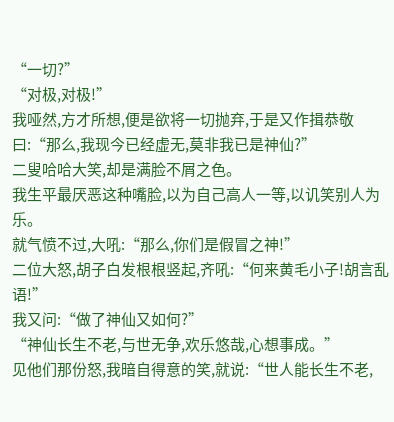“一切?”
“对极,对极!”
我哑然,方才所想,便是欲将一切抛弃,于是又作揖恭敬曰:“那么,我现今已经虚无,莫非我已是神仙?”
二叟哈哈大笑,却是满脸不屑之色。
我生平最厌恶这种嘴脸,以为自己高人一等,以讥笑别人为乐。
就气愤不过,大吼:“那么,你们是假冒之神!”
二位大怒,胡子白发根根竖起,齐吼:“何来黄毛小子!胡言乱语!”
我又问:“做了神仙又如何?”
“神仙长生不老,与世无争,欢乐悠哉,心想事成。”
见他们那份怒,我暗自得意的笑,就说:“世人能长生不老,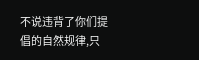不说违背了你们提倡的自然规律,只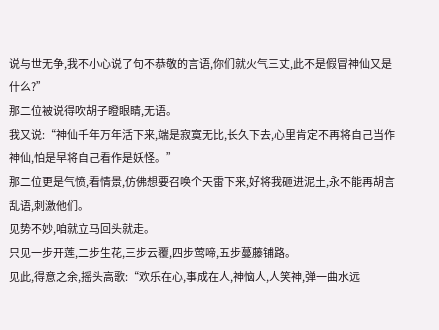说与世无争,我不小心说了句不恭敬的言语,你们就火气三丈,此不是假冒神仙又是什么?”
那二位被说得吹胡子瞪眼睛,无语。
我又说:“神仙千年万年活下来,端是寂寞无比,长久下去,心里肯定不再将自己当作神仙,怕是早将自己看作是妖怪。”
那二位更是气愤,看情景,仿佛想要召唤个天雷下来,好将我砸进泥土,永不能再胡言乱语,刺激他们。
见势不妙,咱就立马回头就走。
只见一步开莲,二步生花,三步云覆,四步莺啼,五步蔓藤铺路。
见此,得意之余,摇头高歌:“欢乐在心,事成在人,神恼人,人笑神,弹一曲水远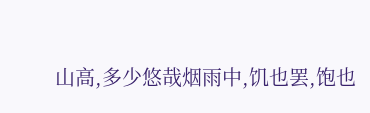山高,多少悠哉烟雨中,饥也罢,饱也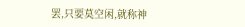罢,只要莫空闲,就称神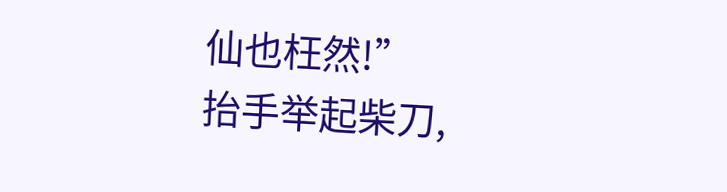仙也枉然!”
抬手举起柴刀,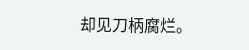却见刀柄腐烂。